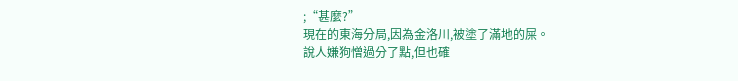;“甚麼?”
現在的東海分局,因為金洛川,被塗了滿地的屎。
說人嫌狗憎過分了點,但也確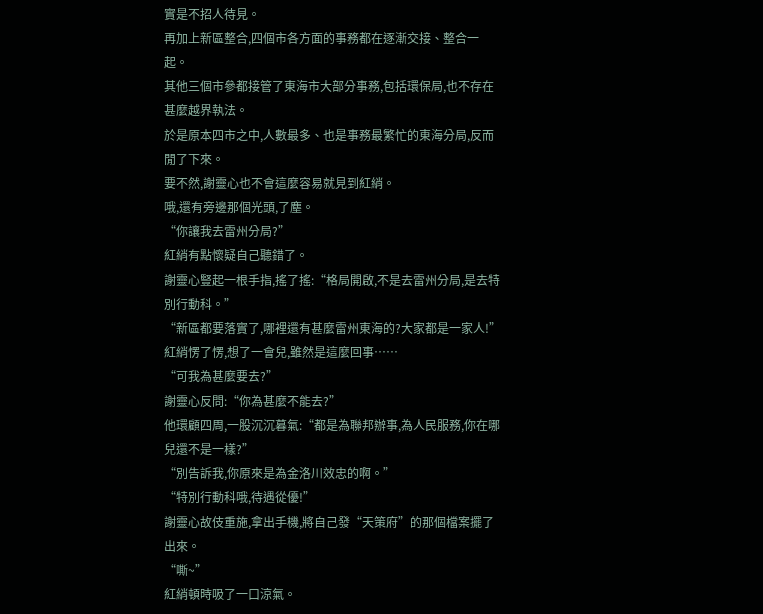實是不招人待見。
再加上新區整合,四個市各方面的事務都在逐漸交接、整合一起。
其他三個市參都接管了東海市大部分事務,包括環保局,也不存在甚麼越界執法。
於是原本四市之中,人數最多、也是事務最繁忙的東海分局,反而閒了下來。
要不然,謝靈心也不會這麼容易就見到紅綃。
哦,還有旁邊那個光頭,了塵。
“你讓我去雷州分局?”
紅綃有點懷疑自己聽錯了。
謝靈心豎起一根手指,搖了搖:“格局開啟,不是去雷州分局,是去特別行動科。”
“新區都要落實了,哪裡還有甚麼雷州東海的?大家都是一家人!”
紅綃愣了愣,想了一會兒,雖然是這麼回事……
“可我為甚麼要去?”
謝靈心反問:“你為甚麼不能去?”
他環顧四周,一股沉沉暮氣:“都是為聯邦辦事,為人民服務,你在哪兒還不是一樣?”
“別告訴我,你原來是為金洛川效忠的啊。”
“特別行動科哦,待遇從優!”
謝靈心故伎重施,拿出手機,將自己發“天策府”的那個檔案擺了出來。
“嘶~”
紅綃頓時吸了一口涼氣。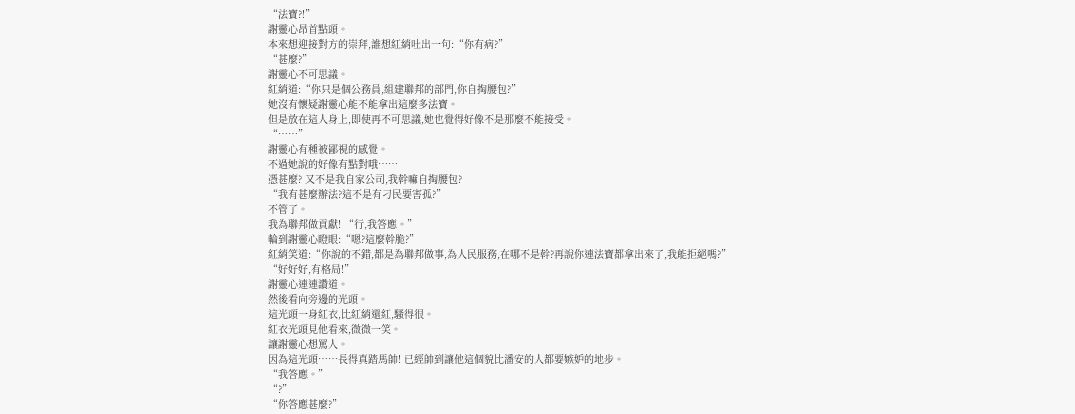“法寶?!”
謝靈心昂首點頭。
本來想迎接對方的崇拜,誰想紅綃吐出一句:“你有病?”
“甚麼?”
謝靈心不可思議。
紅綃道:“你只是個公務員,組建聯邦的部門,你自掏腰包?”
她沒有懷疑謝靈心能不能拿出這麼多法寶。
但是放在這人身上,即使再不可思議,她也覺得好像不是那麼不能接受。
“……”
謝靈心有種被鄙視的感覺。
不過她說的好像有點對哦……
憑甚麼? 又不是我自家公司,我幹嘛自掏腰包?
“我有甚麼辦法?這不是有刁民要害孤?”
不管了。
我為聯邦做貢獻! “行,我答應。”
輪到謝靈心瞪眼:“嗯?這麼幹脆?”
紅綃笑道:“你說的不錯,都是為聯邦做事,為人民服務,在哪不是幹?再說你連法寶都拿出來了,我能拒絕嗎?”
“好好好,有格局!”
謝靈心連連讚道。
然後看向旁邊的光頭。
這光頭一身紅衣,比紅綃還紅,騷得很。
紅衣光頭見他看來,微微一笑。
讓謝靈心想罵人。
因為這光頭……長得真踏馬帥! 已經帥到讓他這個貌比潘安的人都要嫉妒的地步。
“我答應。”
“?”
“你答應甚麼?”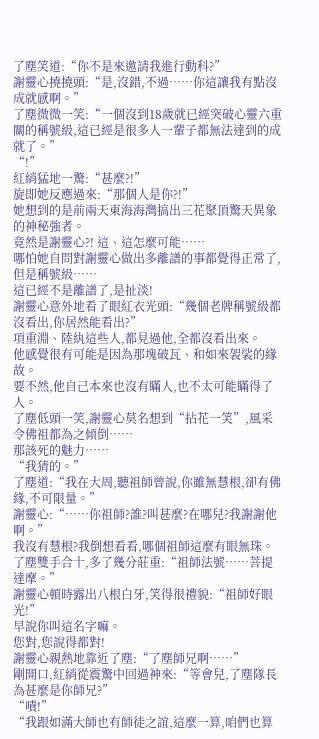了塵笑道:“你不是來邀請我進行動科?”
謝靈心撓撓頭:“是,沒錯,不過……你這讓我有點沒成就感啊。”
了塵微微一笑:“一個沒到18歲就已經突破心靈六重關的稱號級,這已經是很多人一輩子都無法達到的成就了。”
“!”
紅綃猛地一驚:“甚麼?!”
旋即她反應過來:“那個人是你?!”
她想到的是前兩天東海海灣搞出三花聚頂驚天異象的神秘強者。
竟然是謝靈心?! 這、這怎麼可能……
哪怕她自問對謝靈心做出多離譜的事都覺得正常了,但是稱號級……
這已經不是離譜了,是扯淡!
謝靈心意外地看了眼紅衣光頭:“幾個老牌稱號級都沒看出,你居然能看出?”
項重淵、陸紈這些人,都見過他,全都沒看出來。
他感覺很有可能是因為那塊破瓦、和如來袈裟的緣故。
要不然,他自己本來也沒有瞞人,也不太可能瞞得了人。
了塵低頭一笑,謝靈心莫名想到“拈花一笑”,風采令佛祖都為之傾倒……
那該死的魅力……
“我猜的。”
了塵道:“我在大周,聽祖師曾說,你雖無慧根,卻有佛緣,不可限量。”
謝靈心:“……你祖師?誰?叫甚麼?在哪兒?我謝謝他啊。”
我沒有慧根?我倒想看看,哪個祖師這麼有眼無珠。
了塵雙手合十,多了幾分莊重:“祖師法號……菩提達摩。”
謝靈心頓時露出八根白牙,笑得很禮貌:“祖師好眼光!”
早說你叫這名字嘛。
您對,您說得都對!
謝靈心親熱地靠近了塵:“了塵師兄啊……”
剛開口,紅綃從震驚中回過神來:“等會兒,了塵隊長為甚麼是你師兄?”
“嘖!”
“我跟如滿大師也有師徒之誼,這麼一算,咱們也算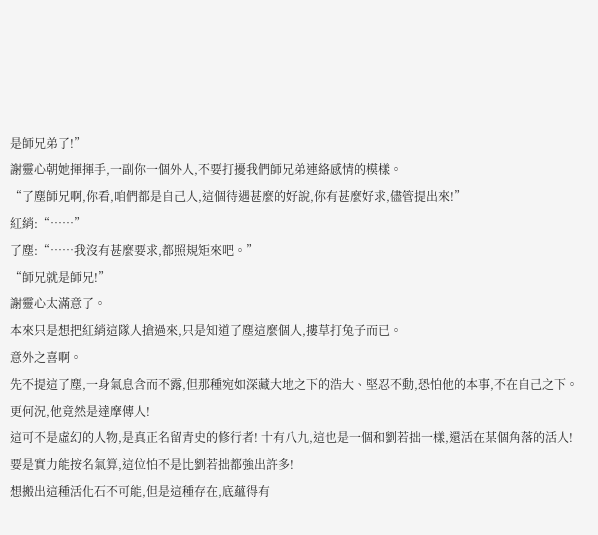是師兄弟了!”
謝靈心朝她揮揮手,一副你一個外人,不要打擾我們師兄弟連絡感情的模樣。
“了塵師兄啊,你看,咱們都是自己人,這個待遇甚麼的好說,你有甚麼好求,儘管提出來!”
紅綃:“……”
了塵:“……我沒有甚麼要求,都照規矩來吧。”
“師兄就是師兄!”
謝靈心太滿意了。
本來只是想把紅綃這隊人搶過來,只是知道了塵這麼個人,摟草打兔子而已。
意外之喜啊。
先不提這了塵,一身氣息含而不露,但那種宛如深藏大地之下的浩大、堅忍不動,恐怕他的本事,不在自己之下。
更何況,他竟然是達摩傳人!
這可不是虛幻的人物,是真正名留青史的修行者! 十有八九,這也是一個和劉若拙一樣,還活在某個角落的活人!
要是實力能按名氣算,這位怕不是比劉若拙都強出許多!
想搬出這種活化石不可能,但是這種存在,底蘊得有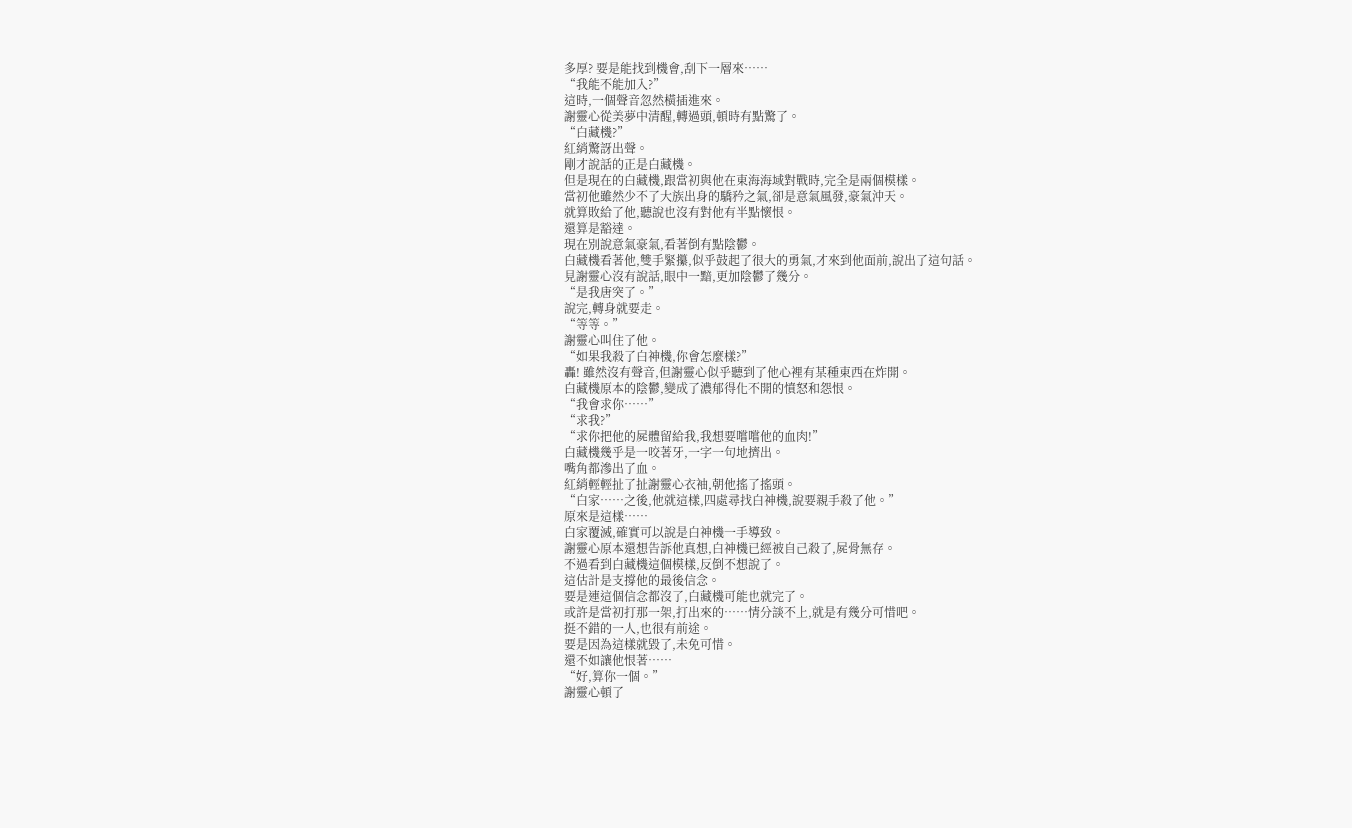多厚? 要是能找到機會,刮下一層來……
“我能不能加入?”
這時,一個聲音忽然橫插進來。
謝靈心從美夢中清醒,轉過頭,頓時有點驚了。
“白藏機?”
紅綃驚訝出聲。
剛才說話的正是白藏機。
但是現在的白藏機,跟當初與他在東海海域對戰時,完全是兩個模樣。
當初他雖然少不了大族出身的驕矜之氣,卻是意氣風發,豪氣沖天。
就算敗給了他,聽說也沒有對他有半點懷恨。
還算是豁達。
現在別說意氣豪氣,看著倒有點陰鬱。
白藏機看著他,雙手緊攥,似乎鼓起了很大的勇氣,才來到他面前,說出了這句話。
見謝靈心沒有說話,眼中一黯,更加陰鬱了幾分。
“是我唐突了。”
說完,轉身就要走。
“等等。”
謝靈心叫住了他。
“如果我殺了白神機,你會怎麼樣?”
轟! 雖然沒有聲音,但謝靈心似乎聽到了他心裡有某種東西在炸開。
白藏機原本的陰鬱,變成了濃郁得化不開的憤怒和怨恨。
“我會求你……”
“求我?”
“求你把他的屍體留給我,我想要嚐嚐他的血肉!”
白藏機幾乎是一咬著牙,一字一句地擠出。
嘴角都滲出了血。
紅綃輕輕扯了扯謝靈心衣袖,朝他搖了搖頭。
“白家……之後,他就這樣,四處尋找白神機,說要親手殺了他。”
原來是這樣……
白家覆滅,確實可以說是白神機一手導致。
謝靈心原本還想告訴他真想,白神機已經被自己殺了,屍骨無存。
不過看到白藏機這個模樣,反倒不想說了。
這估計是支撐他的最後信念。
要是連這個信念都沒了,白藏機可能也就完了。
或許是當初打那一架,打出來的……情分談不上,就是有幾分可惜吧。
挺不錯的一人,也很有前途。
要是因為這樣就毀了,未免可惜。
還不如讓他恨著……
“好,算你一個。”
謝靈心頓了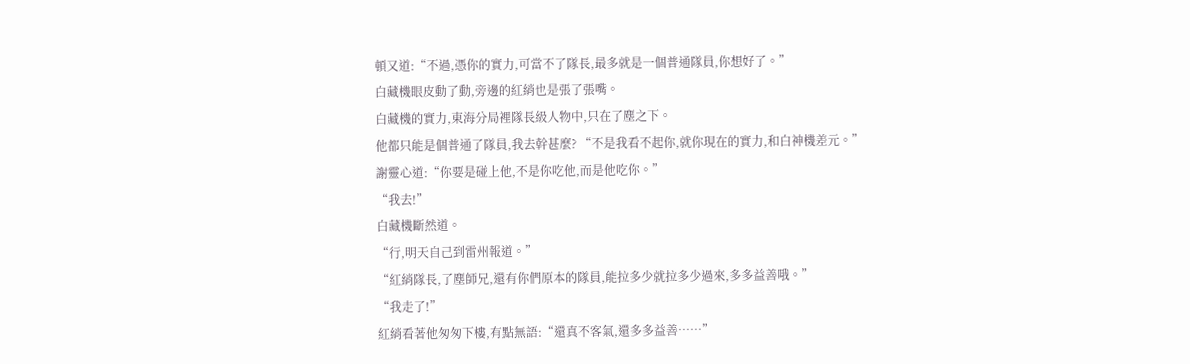頓又道:“不過,憑你的實力,可當不了隊長,最多就是一個普通隊員,你想好了。”
白藏機眼皮動了動,旁邊的紅綃也是張了張嘴。
白藏機的實力,東海分局裡隊長級人物中,只在了塵之下。
他都只能是個普通了隊員,我去幹甚麼? “不是我看不起你,就你現在的實力,和白神機差元。”
謝靈心道:“你要是碰上他,不是你吃他,而是他吃你。”
“我去!”
白藏機斷然道。
“行,明天自己到雷州報道。”
“紅綃隊長,了塵師兄,還有你們原本的隊員,能拉多少就拉多少過來,多多益善哦。”
“我走了!”
紅綃看著他匆匆下樓,有點無語:“還真不客氣,還多多益善……”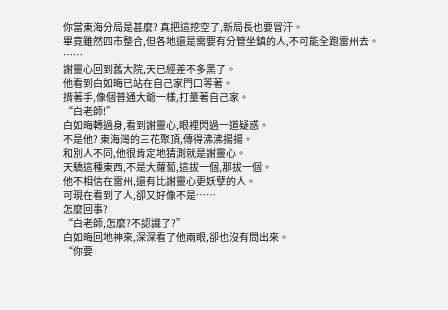你當東海分局是甚麼? 真把這挖空了,新局長也要冒汗。
畢竟雖然四市整合,但各地還是需要有分管坐鎮的人,不可能全跑雷州去。
……
謝靈心回到舊大院,天已經差不多黑了。
他看到白如晦已站在自己家門口等著。
揹著手,像個普通大爺一樣,打量著自己家。
“白老師!”
白如晦轉過身,看到謝靈心,眼裡閃過一道疑惑。
不是他? 東海灣的三花聚頂,傳得沸沸揚揚。
和別人不同,他很肯定地猜測就是謝靈心。
天驕這種東西,不是大蘿蔔,這拔一個,那拔一個。
他不相信在雷州,還有比謝靈心更妖孽的人。
可現在看到了人,卻又好像不是……
怎麼回事?
“白老師,怎麼?不認識了?”
白如晦回地神來,深深看了他兩眼,卻也沒有問出來。
“你要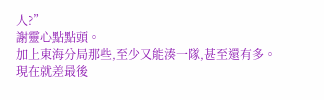人?”
謝靈心點點頭。
加上東海分局那些,至少又能湊一隊,甚至還有多。
現在就差最後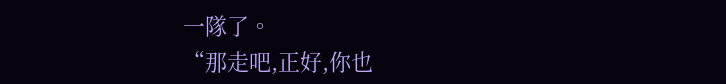一隊了。
“那走吧,正好,你也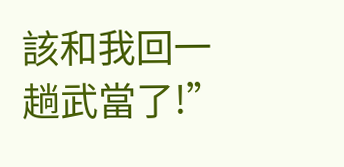該和我回一趟武當了!”